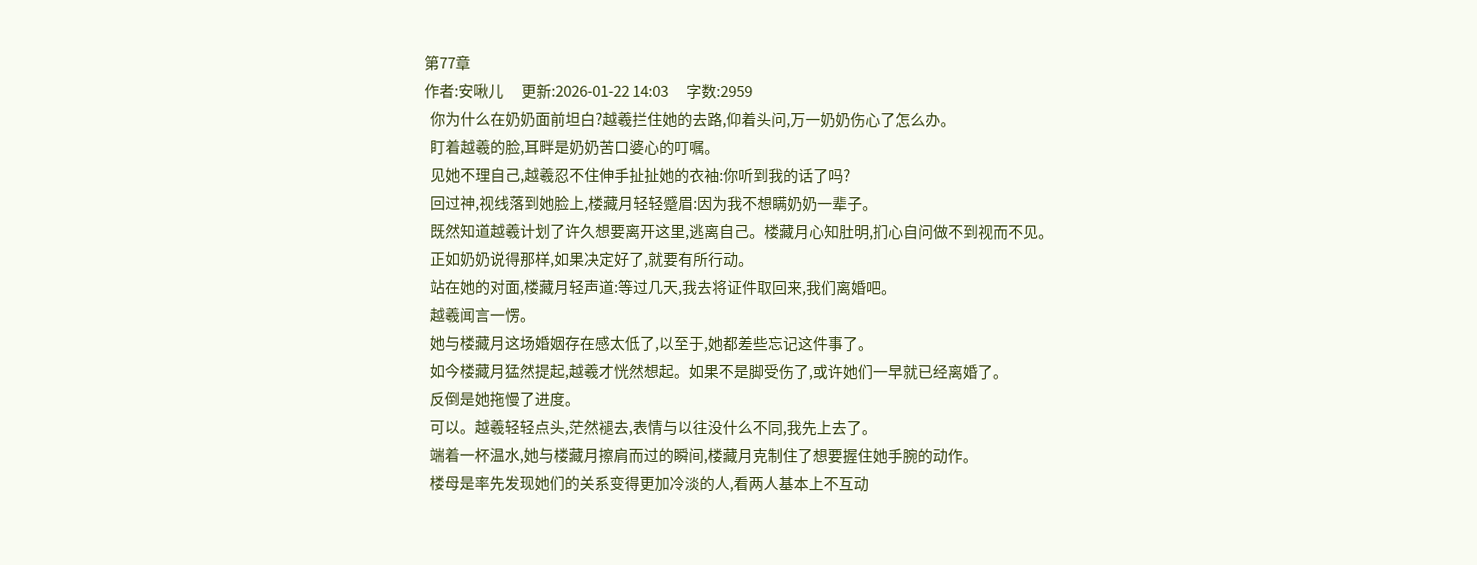第77章
作者:安啾儿      更新:2026-01-22 14:03      字数:2959
  你为什么在奶奶面前坦白?越羲拦住她的去路,仰着头问,万一奶奶伤心了怎么办。
  盯着越羲的脸,耳畔是奶奶苦口婆心的叮嘱。
  见她不理自己,越羲忍不住伸手扯扯她的衣袖:你听到我的话了吗?
  回过神,视线落到她脸上,楼藏月轻轻蹙眉:因为我不想瞒奶奶一辈子。
  既然知道越羲计划了许久想要离开这里,逃离自己。楼藏月心知肚明,扪心自问做不到视而不见。
  正如奶奶说得那样,如果决定好了,就要有所行动。
  站在她的对面,楼藏月轻声道:等过几天,我去将证件取回来,我们离婚吧。
  越羲闻言一愣。
  她与楼藏月这场婚姻存在感太低了,以至于,她都差些忘记这件事了。
  如今楼藏月猛然提起,越羲才恍然想起。如果不是脚受伤了,或许她们一早就已经离婚了。
  反倒是她拖慢了进度。
  可以。越羲轻轻点头,茫然褪去,表情与以往没什么不同,我先上去了。
  端着一杯温水,她与楼藏月擦肩而过的瞬间,楼藏月克制住了想要握住她手腕的动作。
  楼母是率先发现她们的关系变得更加冷淡的人,看两人基本上不互动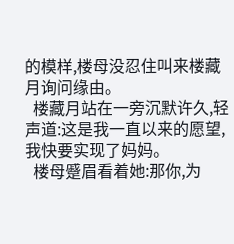的模样,楼母没忍住叫来楼藏月询问缘由。
  楼藏月站在一旁沉默许久,轻声道:这是我一直以来的愿望,我快要实现了妈妈。
  楼母蹙眉看着她:那你,为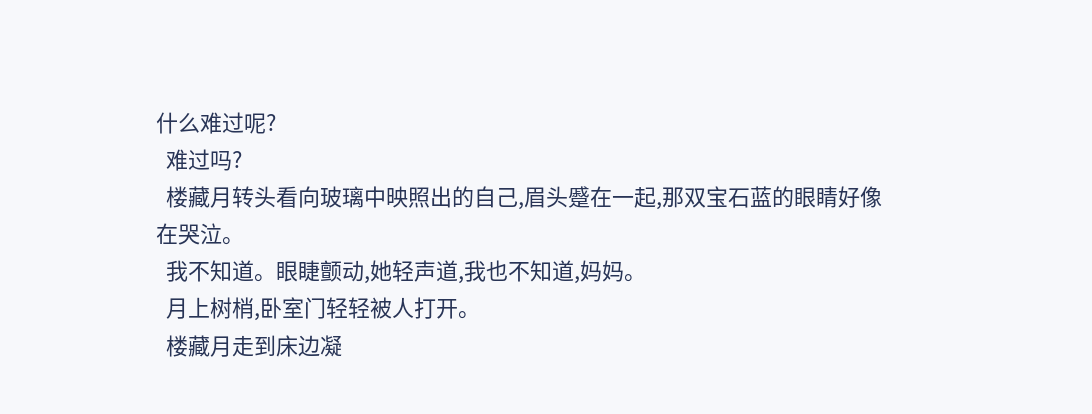什么难过呢?
  难过吗?
  楼藏月转头看向玻璃中映照出的自己,眉头蹙在一起,那双宝石蓝的眼睛好像在哭泣。
  我不知道。眼睫颤动,她轻声道,我也不知道,妈妈。
  月上树梢,卧室门轻轻被人打开。
  楼藏月走到床边凝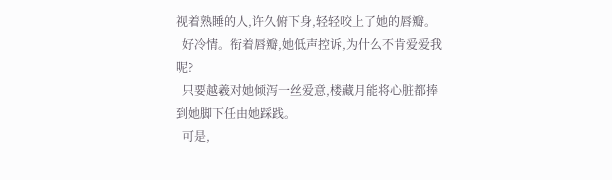视着熟睡的人,许久俯下身,轻轻咬上了她的唇瓣。
  好冷情。衔着唇瓣,她低声控诉,为什么不肯爱爱我呢?
  只要越羲对她倾泻一丝爱意,楼藏月能将心脏都捧到她脚下任由她踩践。
  可是,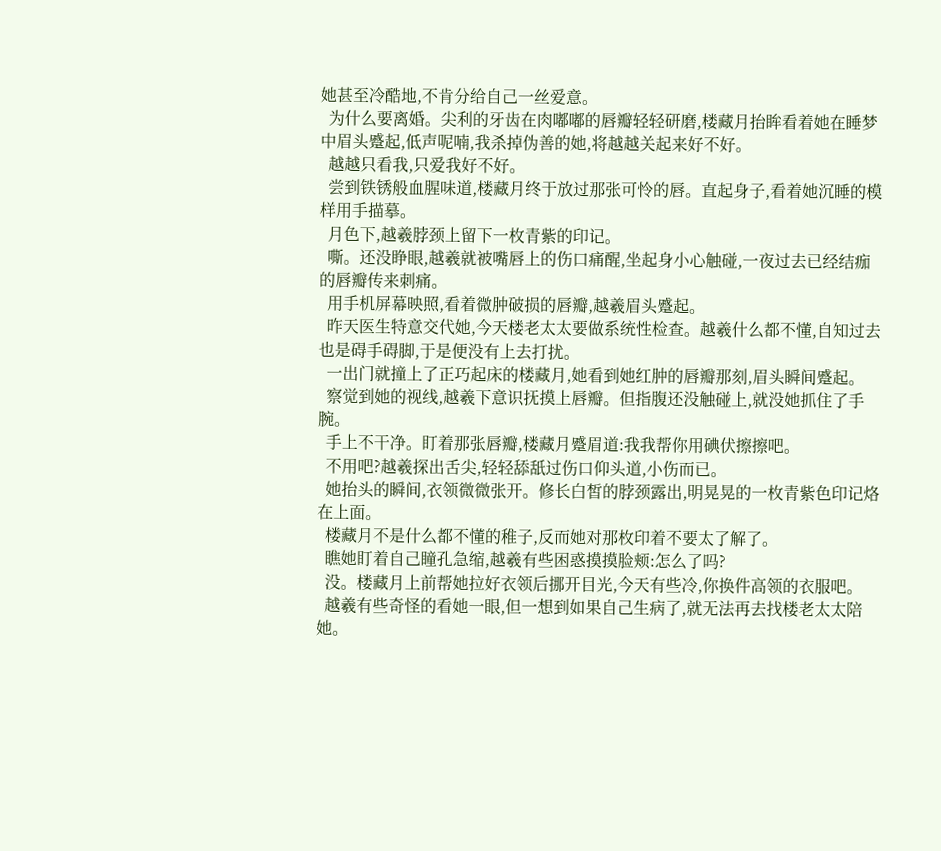她甚至冷酷地,不肯分给自己一丝爱意。
  为什么要离婚。尖利的牙齿在肉嘟嘟的唇瓣轻轻研磨,楼藏月抬眸看着她在睡梦中眉头蹙起,低声呢喃,我杀掉伪善的她,将越越关起来好不好。
  越越只看我,只爱我好不好。
  尝到铁锈般血腥味道,楼藏月终于放过那张可怜的唇。直起身子,看着她沉睡的模样用手描摹。
  月色下,越羲脖颈上留下一枚青紫的印记。
  嘶。还没睁眼,越羲就被嘴唇上的伤口痛醒,坐起身小心触碰,一夜过去已经结痂的唇瓣传来刺痛。
  用手机屏幕映照,看着微肿破损的唇瓣,越羲眉头蹙起。
  昨天医生特意交代她,今天楼老太太要做系统性检查。越羲什么都不懂,自知过去也是碍手碍脚,于是便没有上去打扰。
  一出门就撞上了正巧起床的楼藏月,她看到她红肿的唇瓣那刻,眉头瞬间蹙起。
  察觉到她的视线,越羲下意识抚摸上唇瓣。但指腹还没触碰上,就没她抓住了手腕。
  手上不干净。盯着那张唇瓣,楼藏月蹙眉道:我我帮你用碘伏擦擦吧。
  不用吧?越羲探出舌尖,轻轻舔舐过伤口仰头道,小伤而已。
  她抬头的瞬间,衣领微微张开。修长白皙的脖颈露出,明晃晃的一枚青紫色印记烙在上面。
  楼藏月不是什么都不懂的稚子,反而她对那枚印着不要太了解了。
  瞧她盯着自己瞳孔急缩,越羲有些困惑摸摸脸颊:怎么了吗?
  没。楼藏月上前帮她拉好衣领后挪开目光,今天有些冷,你换件高领的衣服吧。
  越羲有些奇怪的看她一眼,但一想到如果自己生病了,就无法再去找楼老太太陪她。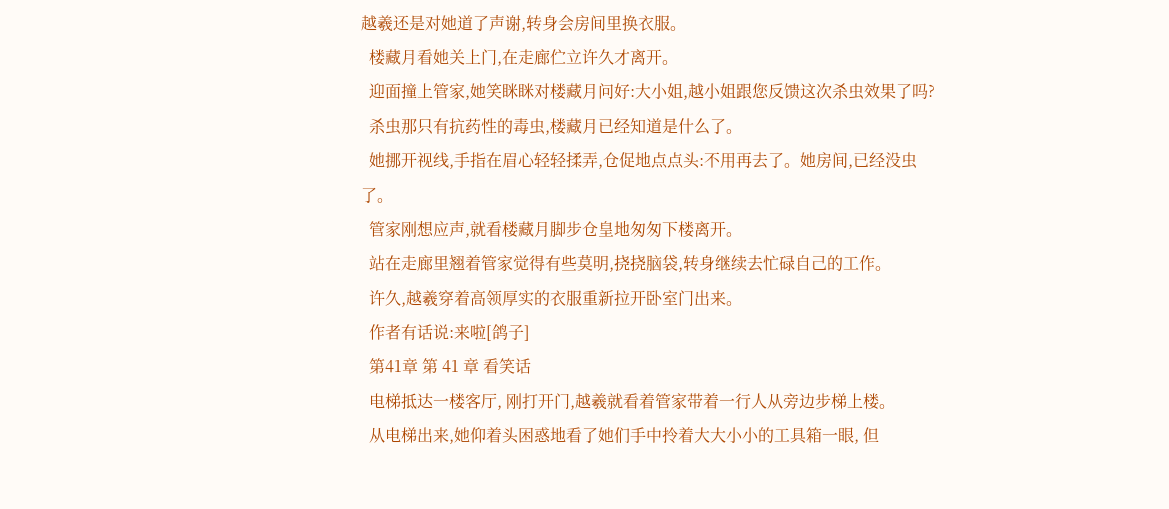越羲还是对她道了声谢,转身会房间里换衣服。
  楼藏月看她关上门,在走廊伫立许久才离开。
  迎面撞上管家,她笑眯眯对楼藏月问好:大小姐,越小姐跟您反馈这次杀虫效果了吗?
  杀虫那只有抗药性的毒虫,楼藏月已经知道是什么了。
  她挪开视线,手指在眉心轻轻揉弄,仓促地点点头:不用再去了。她房间,已经没虫了。
  管家刚想应声,就看楼藏月脚步仓皇地匆匆下楼离开。
  站在走廊里翘着管家觉得有些莫明,挠挠脑袋,转身继续去忙碌自己的工作。
  许久,越羲穿着高领厚实的衣服重新拉开卧室门出来。
  作者有话说:来啦[鸽子]
  第41章 第 41 章 看笑话
  电梯抵达一楼客厅, 刚打开门,越羲就看着管家带着一行人从旁边步梯上楼。
  从电梯出来,她仰着头困惑地看了她们手中拎着大大小小的工具箱一眼, 但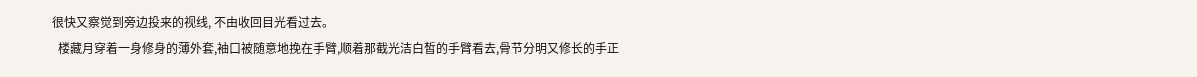很快又察觉到旁边投来的视线, 不由收回目光看过去。
  楼藏月穿着一身修身的薄外套,袖口被随意地挽在手臂,顺着那截光洁白皙的手臂看去,骨节分明又修长的手正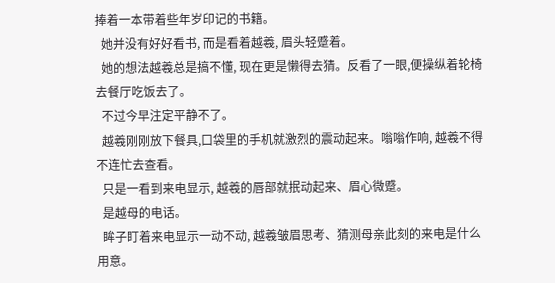捧着一本带着些年岁印记的书籍。
  她并没有好好看书, 而是看着越羲, 眉头轻蹙着。
  她的想法越羲总是搞不懂, 现在更是懒得去猜。反看了一眼,便操纵着轮椅去餐厅吃饭去了。
  不过今早注定平静不了。
  越羲刚刚放下餐具,口袋里的手机就激烈的震动起来。嗡嗡作响, 越羲不得不连忙去查看。
  只是一看到来电显示, 越羲的唇部就抿动起来、眉心微蹙。
  是越母的电话。
  眸子盯着来电显示一动不动, 越羲皱眉思考、猜测母亲此刻的来电是什么用意。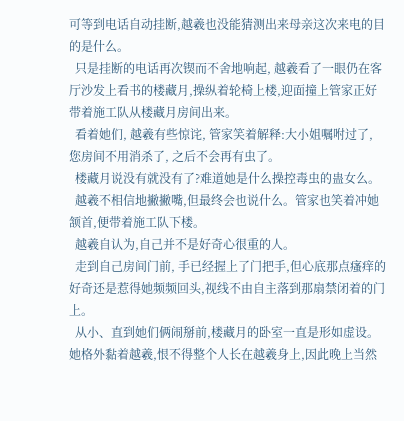可等到电话自动挂断,越羲也没能猜测出来母亲这次来电的目的是什么。
  只是挂断的电话再次锲而不舍地响起, 越羲看了一眼仍在客厅沙发上看书的楼藏月,操纵着轮椅上楼,迎面撞上管家正好带着施工队从楼藏月房间出来。
  看着她们, 越羲有些惊诧, 管家笑着解释:大小姐嘱咐过了, 您房间不用消杀了, 之后不会再有虫了。
  楼藏月说没有就没有了?难道她是什么操控毒虫的蛊女么。
  越羲不相信地撇撇嘴,但最终会也说什么。管家也笑着冲她颔首,便带着施工队下楼。
  越羲自认为,自己并不是好奇心很重的人。
  走到自己房间门前, 手已经握上了门把手,但心底那点瘙痒的好奇还是惹得她频频回头,视线不由自主落到那扇禁闭着的门上。
  从小、直到她们俩闹掰前,楼藏月的卧室一直是形如虚设。她格外黏着越羲,恨不得整个人长在越羲身上,因此晚上当然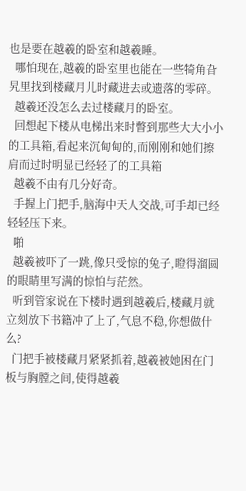也是要在越羲的卧室和越羲睡。
  哪怕现在,越羲的卧室里也能在一些犄角旮旯里找到楼藏月儿时藏进去或遗落的零碎。
  越羲还没怎么去过楼藏月的卧室。
  回想起下楼从电梯出来时瞥到那些大大小小的工具箱,看起来沉甸甸的,而刚刚和她们擦肩而过时明显已经轻了的工具箱
  越羲不由有几分好奇。
  手握上门把手,脑海中天人交战,可手却已经轻轻压下来。
  啪
  越羲被吓了一跳,像只受惊的兔子,瞪得溜圆的眼睛里写满的惊怕与茫然。
  听到管家说在下楼时遇到越羲后,楼藏月就立刻放下书籍冲了上了,气息不稳,你想做什么?
  门把手被楼藏月紧紧抓着,越羲被她困在门板与胸膛之间,使得越羲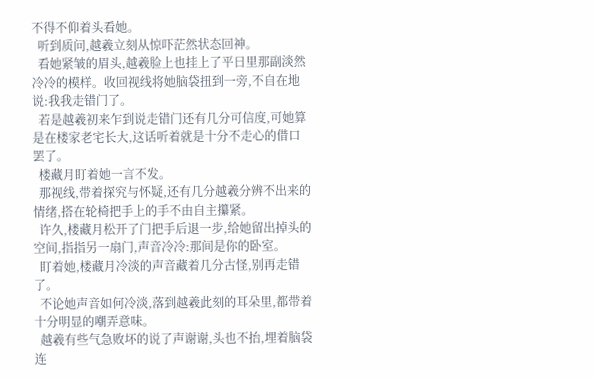不得不仰着头看她。
  听到质问,越羲立刻从惊吓茫然状态回神。
  看她紧皱的眉头,越羲脸上也挂上了平日里那副淡然冷冷的模样。收回视线将她脑袋扭到一旁,不自在地说:我我走错门了。
  若是越羲初来乍到说走错门还有几分可信度,可她算是在楼家老宅长大,这话听着就是十分不走心的借口罢了。
  楼藏月盯着她一言不发。
  那视线,带着探究与怀疑,还有几分越羲分辨不出来的情绪,搭在轮椅把手上的手不由自主攥紧。
  许久,楼藏月松开了门把手后退一步,给她留出掉头的空间,指指另一扇门,声音冷冷:那间是你的卧室。
  盯着她,楼藏月冷淡的声音藏着几分古怪,别再走错了。
  不论她声音如何冷淡,落到越羲此刻的耳朵里,都带着十分明显的嘲弄意味。
  越羲有些气急败坏的说了声谢谢,头也不抬,埋着脑袋连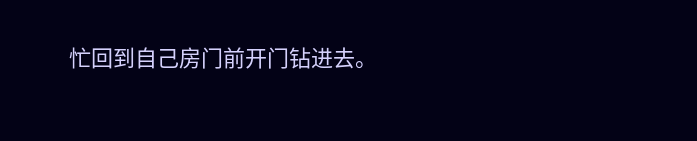忙回到自己房门前开门钻进去。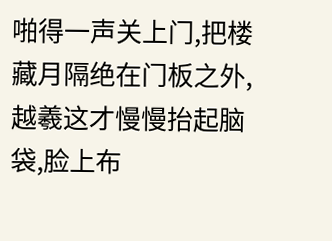啪得一声关上门,把楼藏月隔绝在门板之外,越羲这才慢慢抬起脑袋,脸上布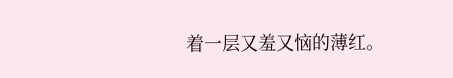着一层又羞又恼的薄红。